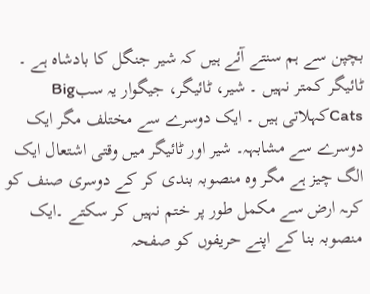بچپن سے ہم سنتے آئے ہیں کہ شیر جنگل کا بادشاہ ہے ۔ ٹائیگر کمتر نہیں ۔ شیر، ٹائیگر، جیگوار یہ سبBig Catsکہلاتی ہیں ۔ ایک دوسرے سے مختلف مگر ایک دوسرے سے مشابہہ۔ شیر اور ٹائیگر میں وقتی اشتعال ایک الگ چیز ہے مگر وہ منصوبہ بندی کر کے دوسری صنف کو کرـہ ارض سے مکمل طور پر ختم نہیں کر سکتے ۔ایک منصوبہ بنا کے اپنے حریفوں کو صفحہ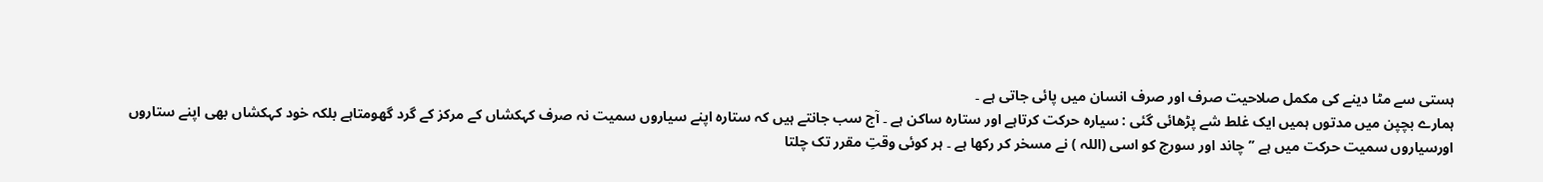ہستی سے مٹا دینے کی مکمل صلاحیت صرف اور صرف انسان میں پائی جاتی ہے ۔
ہمارے بچپن میں مدتوں ہمیں ایک غلط شے پڑھائی گئی : سیارہ حرکت کرتاہے اور ستارہ ساکن ہے ۔ آج سب جانتے ہیں کہ ستارہ اپنے سیاروں سمیت نہ صرف کہکشاں کے مرکز کے گرد گھومتاہے بلکہ خود کہکشاں بھی اپنے ستاروں اورسیاروں سمیت حرکت میں ہے ’’چاند اور سورج کو اسی (اللہ ) نے مسخر کر رکھا ہے ۔ ہر کوئی وقتِ مقرر تک چلتا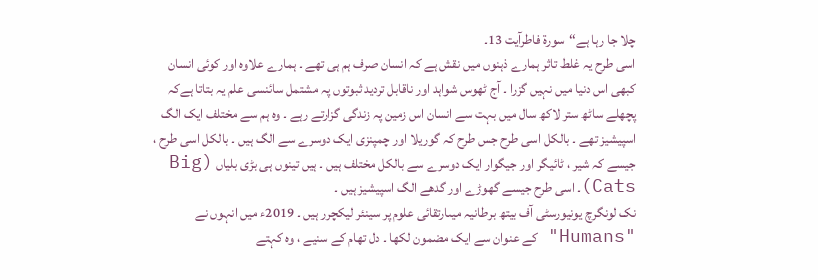چلا جا رہا ہے‘‘سورۃ فاطرآیت 13۔
اسی طرح یہ غلط تاثر ہمارے ذہنوں میں نقش ہے کہ انسان صرف ہم ہی تھے ۔ ہمارے علاوہ اور کوئی انسان کبھی اس دنیا میں نہیں گزرا ۔ آج ٹھوس شواہد اور ناقابل تردید ثبوتوں پہ مشتمل سائنسی علم یہ بتاتا ہےکہ پچھلے ساٹھ ستر لاکھ سال میں بہت سے انسان اس زمین پہ زندگی گزارتے رہے ۔ وہ ہم سے مختلف ایک الگ اسپیشیز تھے ۔ بالکل اسی طرح جس طرح کہ گوریلا اور چمپنزی ایک دوسرے سے الگ ہیں ۔ بالکل اسی طرح ، جیسے کہ شیر ، ٹائیگر اور جیگوار ایک دوسرے سے بالکل مختلف ہیں ۔ ہیں تینوں ہی بڑی بلیاں (Big Cats)۔ اسی طرح جیسے گھوڑے اور گدھے الگ اسپیشیز ہیں ۔
نک لونگرچ یونیورسٹی آف بیتھ برطانیہ میںارتقائی علوم پر سینئر لیکچرر ہیں ۔ 2019ء میں انہوں نے "Humans" کے عنوان سے ایک مضمون لکھا ۔ دل تھام کے سنیے ، وہ کہتے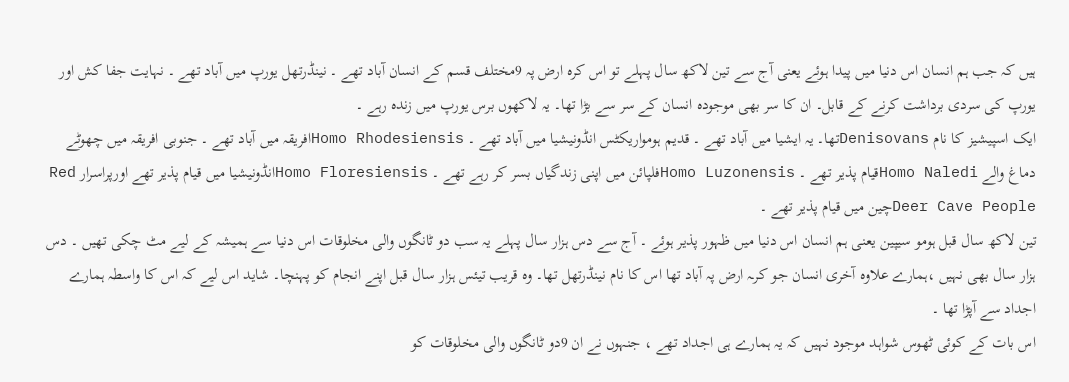ہیں کہ جب ہم انسان اس دنیا میں پیدا ہوئے یعنی آج سے تین لاکھ سال پہلے تو اس کرہ ارض پہ 9مختلف قسم کے انسان آباد تھے ۔ نینڈرتھل یورپ میں آباد تھے ۔ نہایت جفا کش اور یورپ کی سردی برداشت کرنے کے قابل۔ ان کا سر بھی موجودہ انسان کے سر سے بڑا تھا۔ یہ لاکھوں برس یورپ میں زندہ رہے ۔
ایک اسپیشیز کا نام Denisovansتھا۔ یہ ایشیا میں آباد تھے ۔ قدیم ہومواریکٹس انڈونیشیا میں آباد تھے ۔ Homo Rhodesiensisافریقہ میں آباد تھے ۔ جنوبی افریقہ میں چھوٹے دماغ والے Homo Nalediقیام پذیر تھے ۔ Homo Luzonensisفلپائن میں اپنی زندگیاں بسر کر رہے تھے ۔ Homo Floresiensisانڈونیشیا میں قیام پذیر تھے اورپراسرار Red Deer Cave Peopleچین میں قیام پذیر تھے ۔
تین لاکھ سال قبل ہومو سیپین یعنی ہم انسان اس دنیا میں ظہور پذیر ہوئے ۔ آج سے دس ہزار سال پہلے یہ سب دو ٹانگوں والی مخلوقات اس دنیا سے ہمیشہ کے لیے مٹ چکی تھیں ۔ دس ہزار سال بھی نہیں ،ہمارے علاوہ آخری انسان جو کرـہ ارض پہ آباد تھا اس کا نام نینڈرتھل تھا۔ وہ قریب تیئس ہزار سال قبل اپنے انجام کو پہنچا۔ شاید اس لیے کہ اس کا واسطہ ہمارے اجداد سے آپڑا تھا ۔
اس بات کے کوئی ٹھوس شواہد موجود نہیں کہ یہ ہمارے ہی اجداد تھے ، جنہوں نے ان 9دو ٹانگوں والی مخلوقات کو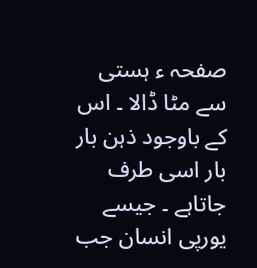صفحہ ء ہستی سے مٹا ڈالا ۔ اس کے باوجود ذہن بار بار اسی طرف جاتاہے ۔ جیسے یورپی انسان جب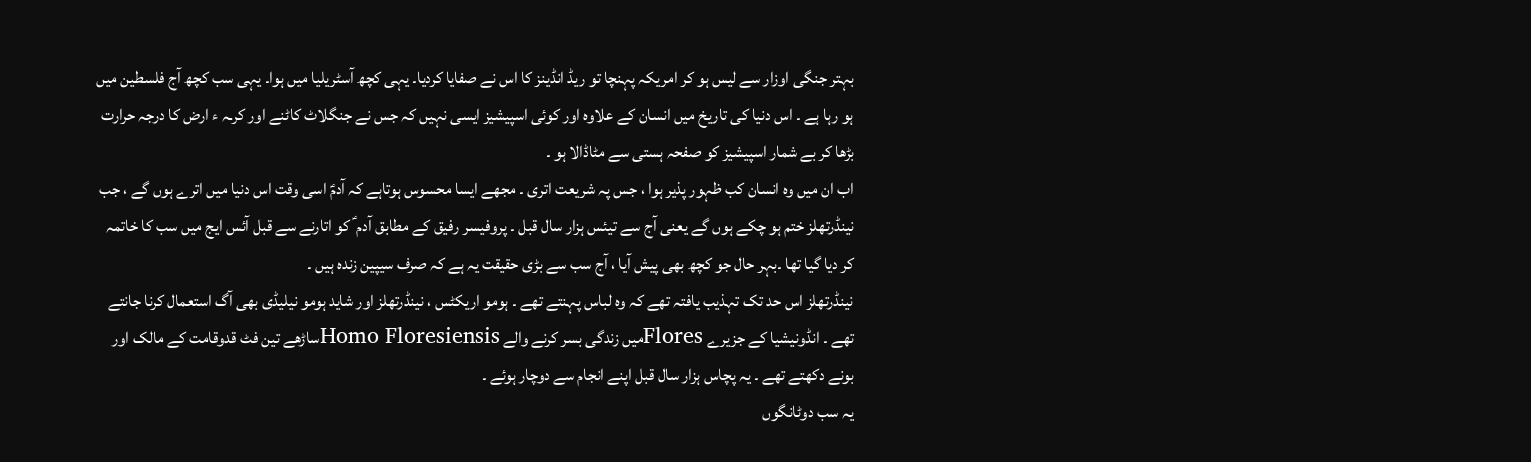بہتر جنگی اوزار سے لیس ہو کر امریکہ پہنچا تو ریڈ انڈینز کا اس نے صفایا کردیا۔ یہی کچھ آسٹریلیا میں ہوا۔ یہی سب کچھ آج فلسطین میں ہو رہا ہے ۔ اس دنیا کی تاریخ میں انسان کے علاوہ اور کوئی اسپیشیز ایسی نہیں کہ جس نے جنگلاٹ کاٹنے اور کرـہ ء ارض کا درجہ حرارت بڑھا کر بے شمار اسپیشیز کو صفحہ ہستی سے مٹاڈالا ہو ۔
اب ان میں وہ انسان کب ظہور پذیر ہوا ، جس پہ شریعت اتری ۔ مجھے ایسا محسوس ہوتاہے کہ آدمؑ اسی وقت اس دنیا میں اترے ہوں گے ، جب نینڈرتھلز ختم ہو چکے ہوں گے یعنی آج سے تیئس ہزار سال قبل ۔ پروفیسر رفیق کے مطابق آدم ؑ کو اتارنے سے قبل آئس ایج میں سب کا خاتمہ کر دیا گیا تھا ۔بہر حال جو کچھ بھی پیش آیا ، آج سب سے بڑی حقیقت یہ ہے کہ صرف سیپین زندہ ہیں ۔
نینڈرتھلز اس حد تک تہذیب یافتہ تھے کہ وہ لباس پہنتے تھے ۔ ہومو اریکٹس ، نینڈرتھلز اور شاید ہومو نیلیڈی بھی آگ استعمال کرنا جانتے تھے ۔ انڈونیشیا کے جزیرے Floresمیں زندگی بسر کرنے والے Homo Floresiensisساڑھے تین فٹ قدوقامت کے مالک اور بونے دکھتے تھے ۔ یہ پچاس ہزار سال قبل اپنے انجام سے دوچار ہوئے ۔
یہ سب دوٹانگوں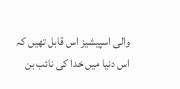والی اسپیشیز اس قابل تھیں کہ اس دنیا میں خدا کی نائب بن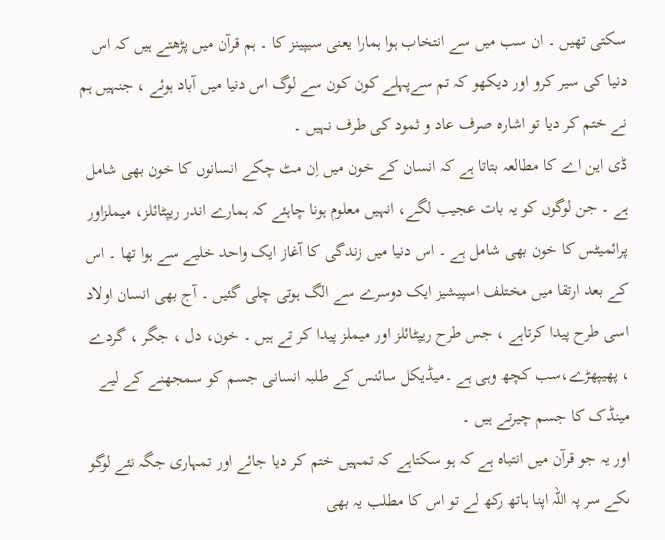سکتی تھیں ۔ ان سب میں سے انتخاب ہوا ہمارا یعنی سیپینز کا ۔ ہم قرآن میں پڑھتے ہیں کہ اس دنیا کی سیر کرو اور دیکھو کہ تم سےپہلے کون کون سے لوگ اس دنیا میں آباد ہوئے ، جنہیں ہم نے ختم کر دیا تو اشارہ صرف عاد و ثمود کی طرف نہیں ۔
ڈی این اے کا مطالعہ بتاتا ہے کہ انسان کے خون میں اِن مٹ چکے انسانوں کا خون بھی شامل ہے ۔ جن لوگوں کو یہ بات عجیب لگے، انہیں معلوم ہونا چاہئے کہ ہمارے اندر ریپٹائلز، میملزاور پرائمیٹس کا خون بھی شامل ہے ۔ اس دنیا میں زندگی کا آغاز ایک واحد خلیے سے ہوا تھا ۔ اس کے بعد ارتقا میں مختلف اسپیشیز ایک دوسرے سے الگ ہوتی چلی گئیں ۔ آج بھی انسان اولاد اسی طرح پیدا کرتاہے ، جس طرح ریپٹائلز اور میملز پیدا کر تے ہیں ۔ خون، دل ، جگر ، گردے ، پھیپھڑے،سب کچھ وہی ہے ۔میڈیکل سائنس کے طلبہ انسانی جسم کو سمجھنے کے لیے مینڈک کا جسم چیرتے ہیں ۔
اور یہ جو قرآن میں انتباہ ہے کہ ہو سکتاہے کہ تمہیں ختم کر دیا جائے اور تمہاری جگہ نئے لوگو ںکے سر پہ اللہ اپنا ہاتھ رکھ لے تو اس کا مطلب یہ بھی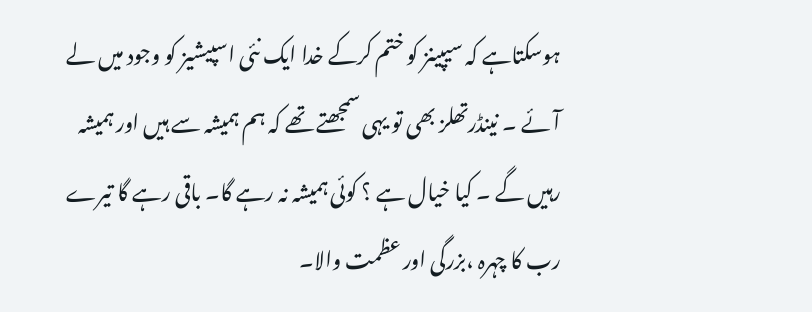ہوسکتاہے کہ سیپینز کو ختم کرکے خدا ایک نئی اسپیشیز کو وجود میں لے آئے ۔ نینڈرتھلز بھی تو یہی سمجھتے تھے کہ ہم ہمیشہ سے ہیں اور ہمیشہ رہیں گے ۔ کیا خیال ہے ؟ کوئی ہمیشہ نہ رہے گا۔ باقی رہے گا تیرے رب کا چہرہ ،بزرگی اور عظمت والا۔